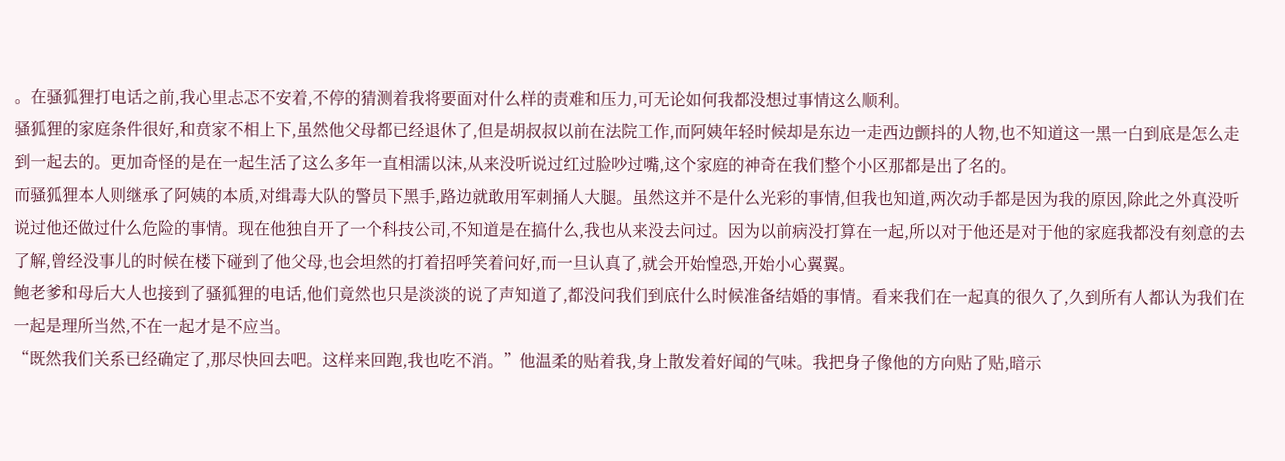。在骚狐狸打电话之前,我心里忐忑不安着,不停的猜测着我将要面对什么样的责难和压力,可无论如何我都没想过事情这么顺利。
骚狐狸的家庭条件很好,和贲家不相上下,虽然他父母都已经退休了,但是胡叔叔以前在法院工作,而阿姨年轻时候却是东边一走西边颤抖的人物,也不知道这一黑一白到底是怎么走到一起去的。更加奇怪的是在一起生活了这么多年一直相濡以沫,从来没听说过红过脸吵过嘴,这个家庭的神奇在我们整个小区那都是出了名的。
而骚狐狸本人则继承了阿姨的本质,对缉毒大队的警员下黑手,路边就敢用军刺捅人大腿。虽然这并不是什么光彩的事情,但我也知道,两次动手都是因为我的原因,除此之外真没听说过他还做过什么危险的事情。现在他独自开了一个科技公司,不知道是在搞什么,我也从来没去问过。因为以前病没打算在一起,所以对于他还是对于他的家庭我都没有刻意的去了解,曾经没事儿的时候在楼下碰到了他父母,也会坦然的打着招呼笑着问好,而一旦认真了,就会开始惶恐,开始小心翼翼。
鲍老爹和母后大人也接到了骚狐狸的电话,他们竟然也只是淡淡的说了声知道了,都没问我们到底什么时候准备结婚的事情。看来我们在一起真的很久了,久到所有人都认为我们在一起是理所当然,不在一起才是不应当。
“既然我们关系已经确定了,那尽快回去吧。这样来回跑,我也吃不消。”他温柔的贴着我,身上散发着好闻的气味。我把身子像他的方向贴了贴,暗示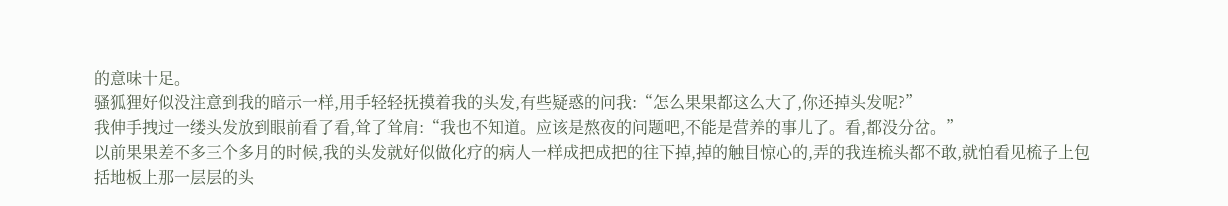的意味十足。
骚狐狸好似没注意到我的暗示一样,用手轻轻抚摸着我的头发,有些疑惑的问我:“怎么果果都这么大了,你还掉头发呢?”
我伸手拽过一缕头发放到眼前看了看,耸了耸肩:“我也不知道。应该是熬夜的问题吧,不能是营养的事儿了。看,都没分岔。”
以前果果差不多三个多月的时候,我的头发就好似做化疗的病人一样成把成把的往下掉,掉的触目惊心的,弄的我连梳头都不敢,就怕看见梳子上包括地板上那一层层的头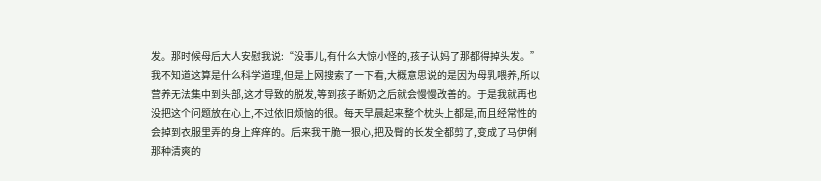发。那时候母后大人安慰我说:“没事儿,有什么大惊小怪的,孩子认妈了那都得掉头发。”
我不知道这算是什么科学道理,但是上网搜索了一下看,大概意思说的是因为母乳喂养,所以营养无法集中到头部,这才导致的脱发,等到孩子断奶之后就会慢慢改善的。于是我就再也没把这个问题放在心上,不过依旧烦恼的很。每天早晨起来整个枕头上都是,而且经常性的会掉到衣服里弄的身上痒痒的。后来我干脆一狠心,把及臀的长发全都剪了,变成了马伊俐那种清爽的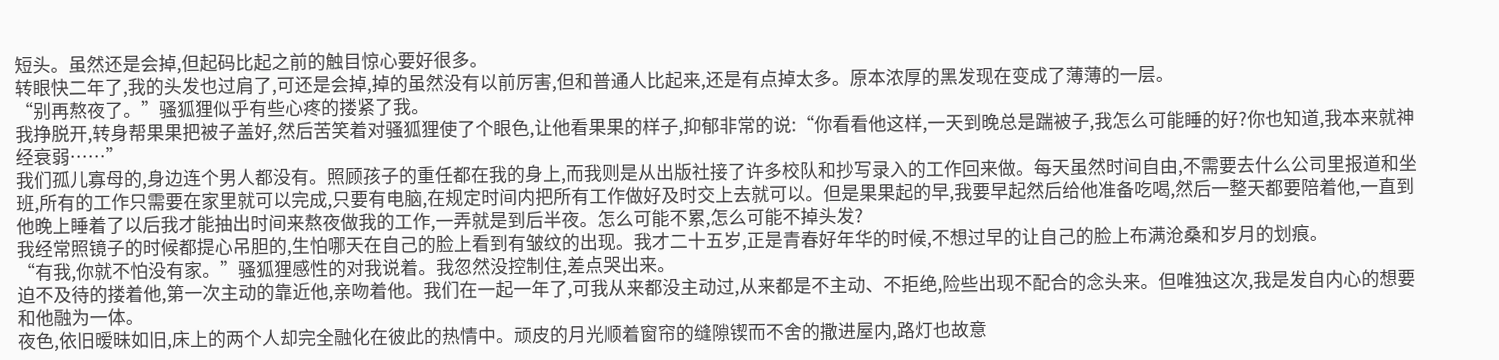短头。虽然还是会掉,但起码比起之前的触目惊心要好很多。
转眼快二年了,我的头发也过肩了,可还是会掉,掉的虽然没有以前厉害,但和普通人比起来,还是有点掉太多。原本浓厚的黑发现在变成了薄薄的一层。
“别再熬夜了。”骚狐狸似乎有些心疼的搂紧了我。
我挣脱开,转身帮果果把被子盖好,然后苦笑着对骚狐狸使了个眼色,让他看果果的样子,抑郁非常的说:“你看看他这样,一天到晚总是踹被子,我怎么可能睡的好?你也知道,我本来就神经衰弱……”
我们孤儿寡母的,身边连个男人都没有。照顾孩子的重任都在我的身上,而我则是从出版社接了许多校队和抄写录入的工作回来做。每天虽然时间自由,不需要去什么公司里报道和坐班,所有的工作只需要在家里就可以完成,只要有电脑,在规定时间内把所有工作做好及时交上去就可以。但是果果起的早,我要早起然后给他准备吃喝,然后一整天都要陪着他,一直到他晚上睡着了以后我才能抽出时间来熬夜做我的工作,一弄就是到后半夜。怎么可能不累,怎么可能不掉头发?
我经常照镜子的时候都提心吊胆的,生怕哪天在自己的脸上看到有皱纹的出现。我才二十五岁,正是青春好年华的时候,不想过早的让自己的脸上布满沧桑和岁月的划痕。
“有我,你就不怕没有家。”骚狐狸感性的对我说着。我忽然没控制住,差点哭出来。
迫不及待的搂着他,第一次主动的靠近他,亲吻着他。我们在一起一年了,可我从来都没主动过,从来都是不主动、不拒绝,险些出现不配合的念头来。但唯独这次,我是发自内心的想要和他融为一体。
夜色,依旧暧昧如旧,床上的两个人却完全融化在彼此的热情中。顽皮的月光顺着窗帘的缝隙锲而不舍的撒进屋内,路灯也故意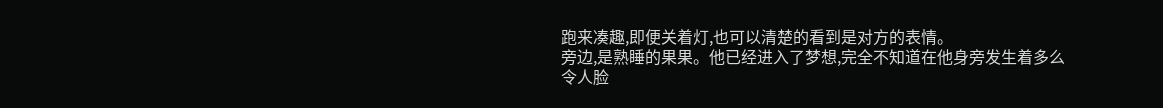跑来凑趣,即便关着灯,也可以清楚的看到是对方的表情。
旁边,是熟睡的果果。他已经进入了梦想,完全不知道在他身旁发生着多么令人脸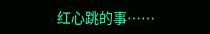红心跳的事……